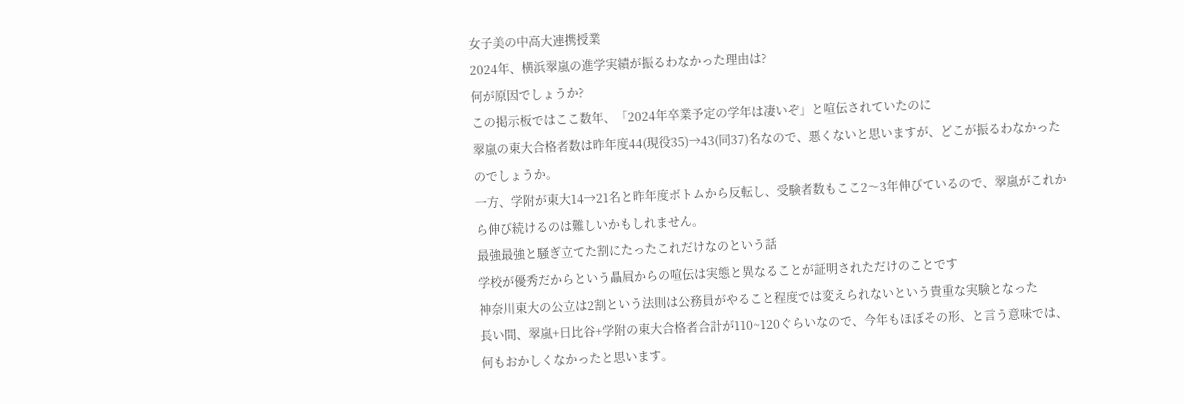女子美の中高大連携授業
2024年、横浜翠嵐の進学実績が振るわなかった理由は?
何が原因でしょうか?
この掲示板ではここ数年、「2024年卒業予定の学年は凄いぞ」と喧伝されていたのに
翠嵐の東大合格者数は昨年度44(現役35)→43(同37)名なので、悪くないと思いますが、どこが振るわなかったのでしょうか。
一方、学附が東大14→21名と昨年度ボトムから反転し、受験者数もここ2〜3年伸びているので、翠嵐がこれから伸び続けるのは難しいかもしれません。
最強最強と騒ぎ立てた割にたったこれだけなのという話
学校が優秀だからという贔屓からの喧伝は実態と異なることが証明されただけのことです
神奈川東大の公立は2割という法則は公務員がやること程度では変えられないという貴重な実験となった
長い間、翠嵐+日比谷+学附の東大合格者合計が110~120ぐらいなので、今年もほぼその形、と言う意味では、何もおかしくなかったと思います。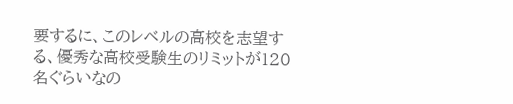要するに、このレベルの高校を志望する、優秀な高校受験生のリミットが120名ぐらいなの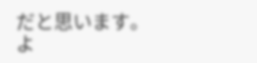だと思います。
よ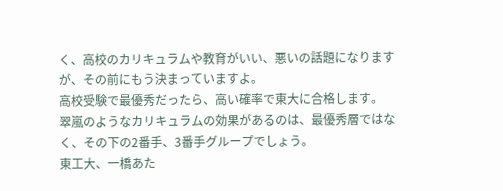く、高校のカリキュラムや教育がいい、悪いの話題になりますが、その前にもう決まっていますよ。
高校受験で最優秀だったら、高い確率で東大に合格します。
翠嵐のようなカリキュラムの効果があるのは、最優秀層ではなく、その下の2番手、3番手グループでしょう。
東工大、一橋あた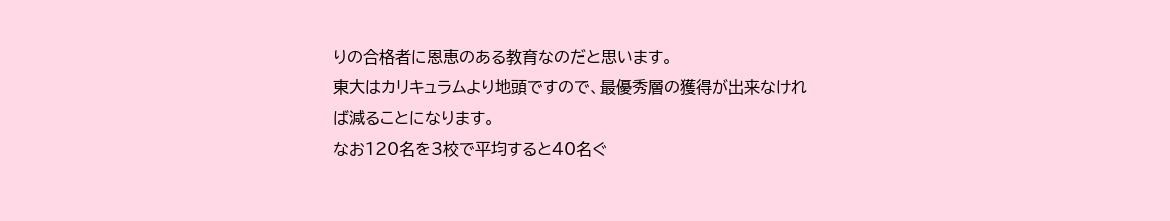りの合格者に恩恵のある教育なのだと思います。
東大はカリキュラムより地頭ですので、最優秀層の獲得が出来なければ減ることになります。
なお120名を3校で平均すると40名ぐ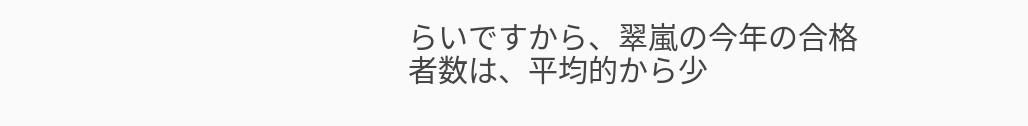らいですから、翠嵐の今年の合格者数は、平均的から少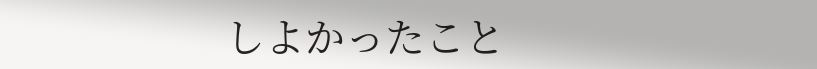しよかったこと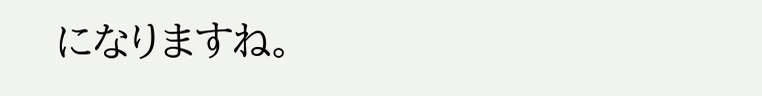になりますね。